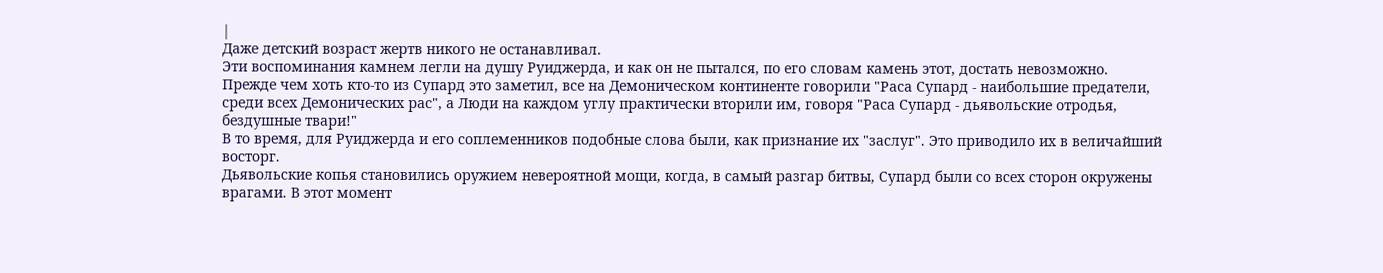|
Даже детский возраст жертв никого не останавливал.
Эти воспоминания камнем легли на душу Руиджерда, и как он не пытался, по его словам камень этот, достать невозможно.
Прежде чем хоть кто-то из Супард это заметил, все на Демоническом континенте говорили "Раса Супард - наибольшие предатели, среди всех Демонических рас", а Люди на каждом углу практически вторили им, говоря "Раса Супард - дьявольские отродья, бездушные твари!"
В то время, для Руиджерда и его соплеменников подобные слова были, как признание их "заслуг". Это приводило их в величайший восторг.
Дьявольские копья становились оружием невероятной мощи, когда, в самый разгар битвы, Супард были со всех сторон окружены врагами. В этот момент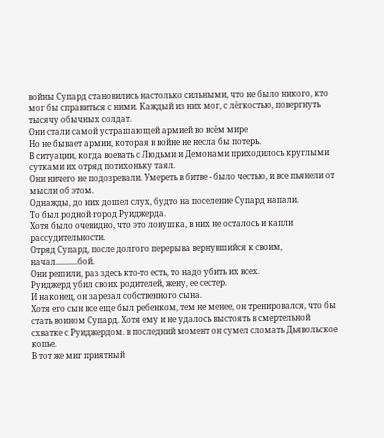войны Супард становились настолько сильными, что не было никого, кто мог бы справиться с ними. Каждый из них мог, с лёгкостью, повергнуть тысячу обычных солдат.
Они стали самой устрашающей армией во всём мире
Но не бывает армии, которая в войне не несла бы потерь.
В ситуации, когда воевать с Людьми и Демонами приходилось круглыми сутками их отряд потихоньку таял.
Они ничего не подозревали. Умереть в битве - было честью, и все пьянели от мысли об этом.
Однажды, до них дошел слух, будто на поселение Супард напали.
То был родной город Руиджерда.
Хотя было очевидно, что это ловушка, в них не осталось и капли рассудительности.
Отряд Супард, после долгого перерыва вернувшийся к своим, начал...........бой.
Они решили, раз здесь кто-то есть, то надо убить их всех.
Руиджерд убил своих родителей, жену, ее сестер.
И наконец, он зарезал собственного сына.
Хотя его сын все еще был ребенком, тем не менее, он тренировался, что бы стать воином Супард. Хотя ему и не удалось выстоять в смертельной схватке с Руиджердом. в последний момент он сумел сломать Дьявольское копье.
В тот же миг приятный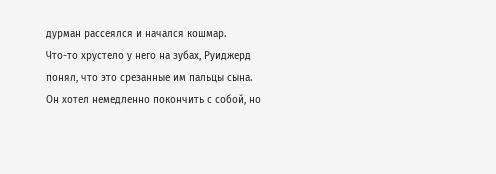дурман рассеялся и начался кошмар.
Что-то хрустело у него на зубах, Руиджерд понял, что это срезанные им пальцы сына.
Он хотел немедленно покончить с собой, но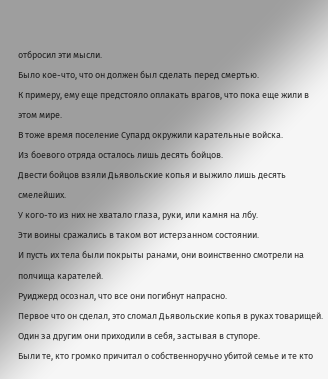отбросил эти мысли.
Было кое-что, что он должен был сделать перед смертью.
К примеру, ему еще предстояло оплакать врагов, что пока еще жили в этом мире.
В тоже время поселение Супард окружили карательные войска.
Из боевого отряда осталось лишь десять бойцов.
Двести бойцов взяли Дьявольские копья и выжило лишь десять смелейших.
У кого-то из них не хватало глаза, руки, или камня на лбу.
Эти воины сражались в таком вот истерзанном состоянии.
И пусть их тела были покрыты ранами, они воинственно смотрели на полчища карателей.
Руиджерд осознал, что все они погибнут напрасно.
Первое что он сделал, это сломал Дьявольские копья в руках товарищей.
Один за другим они приходили в себя, застывая в ступоре.
Были те, кто громко причитал о собственноручно убитой семье и те кто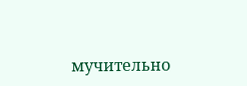мучительно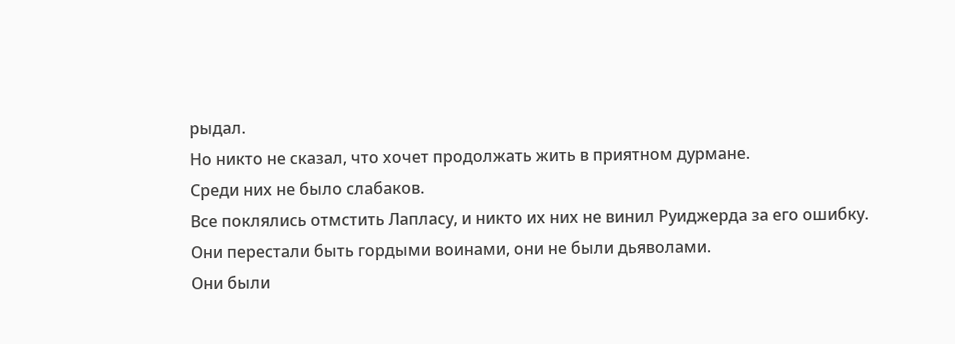рыдал.
Но никто не сказал, что хочет продолжать жить в приятном дурмане.
Среди них не было слабаков.
Все поклялись отмстить Лапласу, и никто их них не винил Руиджерда за его ошибку.
Они перестали быть гордыми воинами, они не были дьяволами.
Они были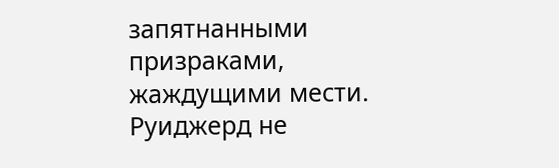запятнанными призраками, жаждущими мести.
Руиджерд не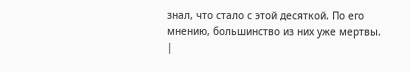знал, что стало с этой десяткой. По его мнению, большинство из них уже мертвы. |